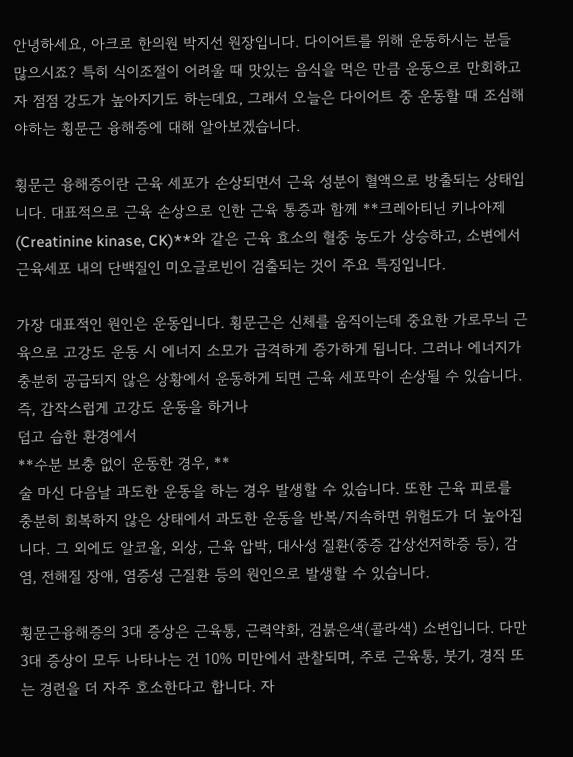안녕하세요, 아크로 한의원 박지선 원장입니다. 다이어트를 위해 운동하시는 분들 많으시죠? 특히 식이조절이 어려울 때 맛있는 음식을 먹은 만큼 운동으로 만회하고자 점점 강도가 높아지기도 하는데요, 그래서 오늘은 다이어트 중 운동할 때 조심해야하는 횡문근 융해증에 대해 알아보겠습니다.

횡문근 융해증이란 근육 세포가 손상되면서 근육 성분이 혈액으로 방출되는 상태입니다. 대표적으로 근육 손상으로 인한 근육 통증과 함께 **크레아티닌 키나아제(Creatinine kinase, CK)**와 같은 근육 효소의 혈중 농도가 상승하고, 소변에서 근육세포 내의 단백질인 미오글로빈이 검출되는 것이 주요 특징입니다.

가장 대표적인 원인은 운동입니다. 횡문근은 신체를 움직이는데 중요한 가로무늬 근육으로 고강도 운동 시 에너지 소모가 급격하게 증가하게 됩니다. 그러나 에너지가 충분히 공급되지 않은 상황에서 운동하게 되면 근육 세포막이 손상될 수 있습니다.
즉, 갑작스럽게 고강도 운동을 하거나
덥고 습한 환경에서
**수분 보충 없이 운동한 경우, **
술 마신 다음날 과도한 운동을 하는 경우 발생할 수 있습니다. 또한 근육 피로를 충분히 회복하지 않은 상태에서 과도한 운동을 반복/지속하면 위험도가 더 높아집니다. 그 외에도 알코올, 외상, 근육 압박, 대사성 질환(중증 갑상선저하증 등), 감염, 전해질 장애, 염증성 근질환 등의 원인으로 발생할 수 있습니다.

횡문근융해증의 3대 증상은 근육통, 근력약화, 검붉은색(콜라색) 소변입니다. 다만 3대 증상이 모두 나타나는 건 10% 미만에서 관찰되며, 주로 근육통, 붓기, 경직 또는 경련을 더 자주 호소한다고 합니다. 자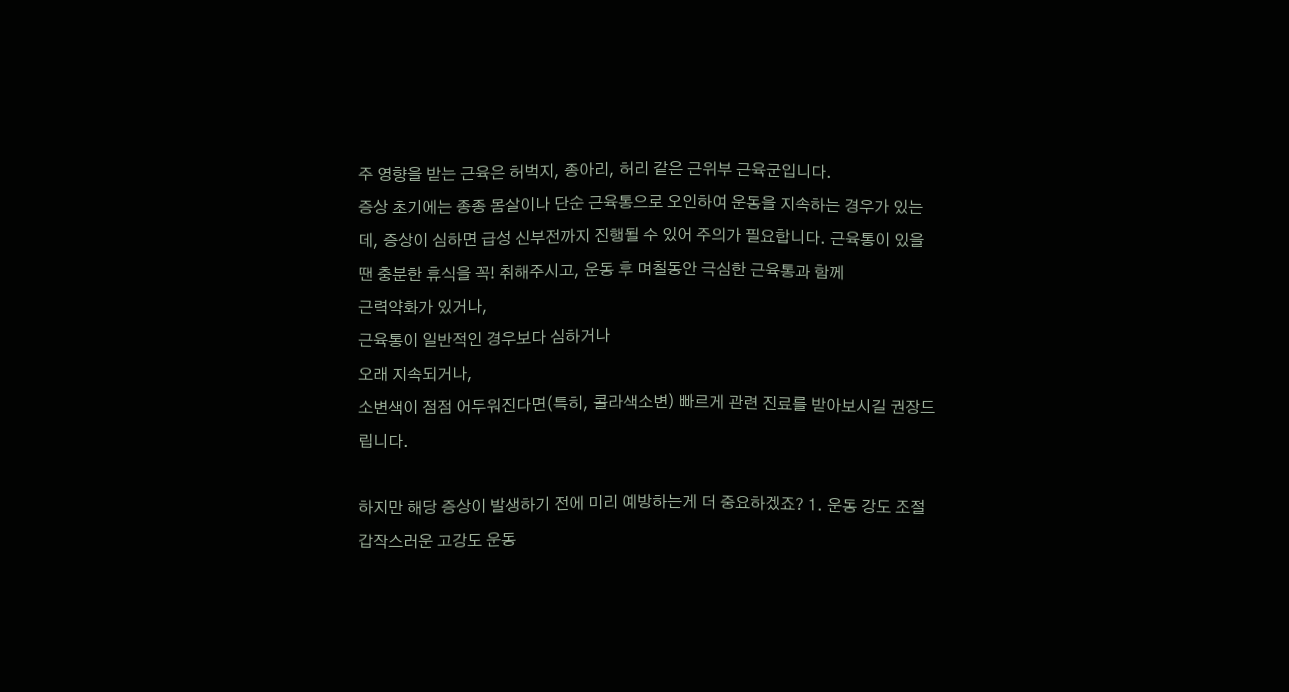주 영향을 받는 근육은 허벅지, 종아리, 허리 같은 근위부 근육군입니다.
증상 초기에는 종종 몸살이나 단순 근육통으로 오인하여 운동을 지속하는 경우가 있는데, 증상이 심하면 급성 신부전까지 진행될 수 있어 주의가 필요합니다. 근육통이 있을 땐 충분한 휴식을 꼭! 취해주시고, 운동 후 며칠동안 극심한 근육통과 함께
근력약화가 있거나,
근육통이 일반적인 경우보다 심하거나
오래 지속되거나,
소변색이 점점 어두워진다면(특히, 콜라색소변) 빠르게 관련 진료를 받아보시길 권장드립니다.

하지만 해당 증상이 발생하기 전에 미리 예방하는게 더 중요하겠죠? 1. 운동 강도 조절 갑작스러운 고강도 운동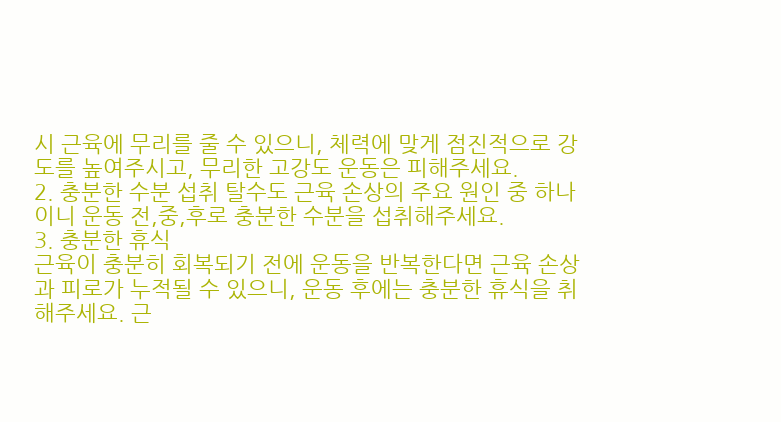시 근육에 무리를 줄 수 있으니, 체력에 맞게 점진적으로 강도를 높여주시고, 무리한 고강도 운동은 피해주세요.
2. 충분한 수분 섭취 탈수도 근육 손상의 주요 원인 중 하나이니 운동 전,중,후로 충분한 수분을 섭취해주세요.
3. 충분한 휴식
근육이 충분히 회복되기 전에 운동을 반복한다면 근육 손상과 피로가 누적될 수 있으니, 운동 후에는 충분한 휴식을 취해주세요. 근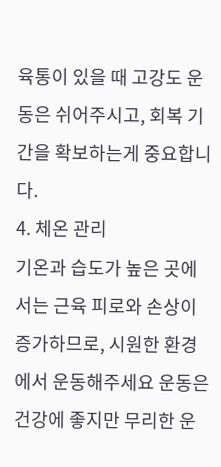육통이 있을 때 고강도 운동은 쉬어주시고, 회복 기간을 확보하는게 중요합니다.
4. 체온 관리
기온과 습도가 높은 곳에서는 근육 피로와 손상이 증가하므로, 시원한 환경에서 운동해주세요 운동은 건강에 좋지만 무리한 운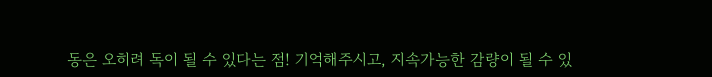동은 오히려 독이 될 수 있다는 점! 기억해주시고, 지속가능한 감량이 될 수 있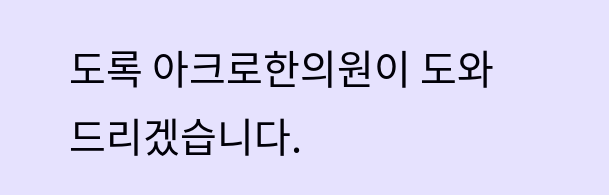도록 아크로한의원이 도와드리겠습니다.